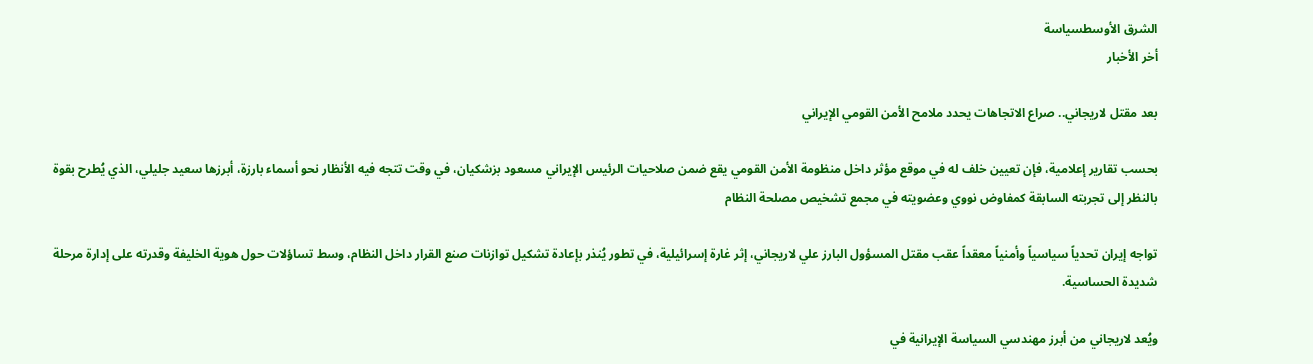الشرق الأوسطسياسة
أخر الأخبار

بعد مقتل لاريجاني.. صراع الاتجاهات يحدد ملامح الأمن القومي الإيراني

بحسب تقارير إعلامية، فإن تعيين خلف له في موقع مؤثر داخل منظومة الأمن القومي يقع ضمن صلاحيات الرئيس الإيراني مسعود بزشكيان، في وقت تتجه فيه الأنظار نحو أسماء بارزة، أبرزها سعيد جليلي، الذي يُطرح بقوة بالنظر إلى تجربته السابقة كمفاوض نووي وعضويته في مجمع تشخيص مصلحة النظام

تواجه إيران تحدياً سياسياً وأمنياً معقداً عقب مقتل المسؤول البارز علي لاريجاني، إثر غارة إسرائيلية، في تطور يُنذر بإعادة تشكيل توازنات صنع القرار داخل النظام، وسط تساؤلات حول هوية الخليفة وقدرته على إدارة مرحلة شديدة الحساسية.

ويُعد لاريجاني من أبرز مهندسي السياسة الإيرانية في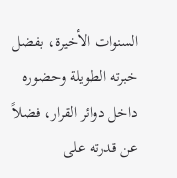السنوات الأخيرة، بفضل خبرته الطويلة وحضوره داخل دوائر القرار، فضلاً عن قدرته على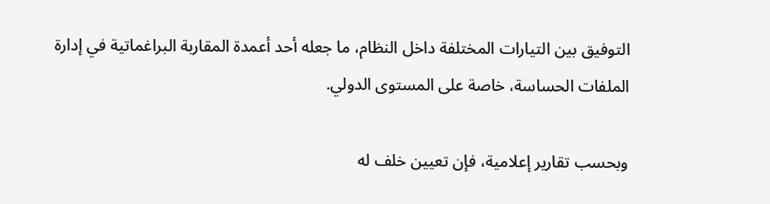التوفيق بين التيارات المختلفة داخل النظام، ما جعله أحد أعمدة المقاربة البراغماتية في إدارة الملفات الحساسة، خاصة على المستوى الدولي.

وبحسب تقارير إعلامية، فإن تعيين خلف له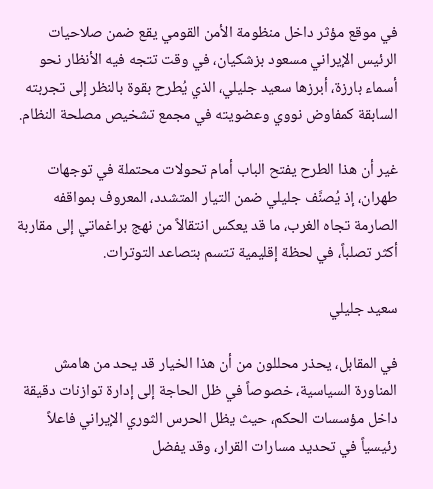في موقع مؤثر داخل منظومة الأمن القومي يقع ضمن صلاحيات الرئيس الإيراني مسعود بزشكيان، في وقت تتجه فيه الأنظار نحو أسماء بارزة، أبرزها سعيد جليلي، الذي يُطرح بقوة بالنظر إلى تجربته السابقة كمفاوض نووي وعضويته في مجمع تشخيص مصلحة النظام.

غير أن هذا الطرح يفتح الباب أمام تحولات محتملة في توجهات طهران، إذ يُصنَّف جليلي ضمن التيار المتشدد، المعروف بمواقفه الصارمة تجاه الغرب، ما قد يعكس انتقالاً من نهج براغماتي إلى مقاربة أكثر تصلباً، في لحظة إقليمية تتسم بتصاعد التوترات.

سعيد جليلي

في المقابل، يحذر محللون من أن هذا الخيار قد يحد من هامش المناورة السياسية، خصوصاً في ظل الحاجة إلى إدارة توازنات دقيقة داخل مؤسسات الحكم، حيث يظل الحرس الثوري الإيراني فاعلاً رئيسياً في تحديد مسارات القرار، وقد يفضل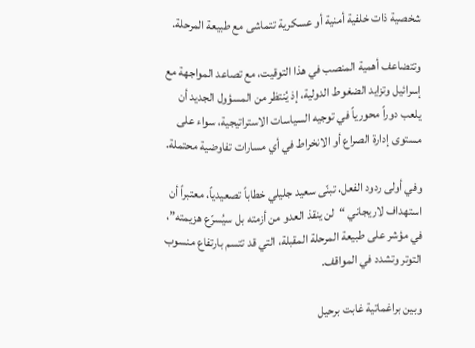شخصية ذات خلفية أمنية أو عسكرية تتماشى مع طبيعة المرحلة.

وتتضاعف أهمية المنصب في هذا التوقيت، مع تصاعد المواجهة مع إسرائيل وتزايد الضغوط الدولية، إذ يُنتظر من المسؤول الجديد أن يلعب دوراً محورياً في توجيه السياسات الاستراتيجية، سواء على مستوى إدارة الصراع أو الانخراط في أي مسارات تفاوضية محتملة.

وفي أولى ردود الفعل، تبنّى سعيد جليلي خطاباً تصعيدياً، معتبراً أن استهداف لاريجاني “لن ينقذ العدو من أزمته بل سيُسرّع هزيمته”، في مؤشر على طبيعة المرحلة المقبلة، التي قد تتسم بارتفاع منسوب التوتر وتشدد في المواقف.

وبين براغماتية غابت برحيل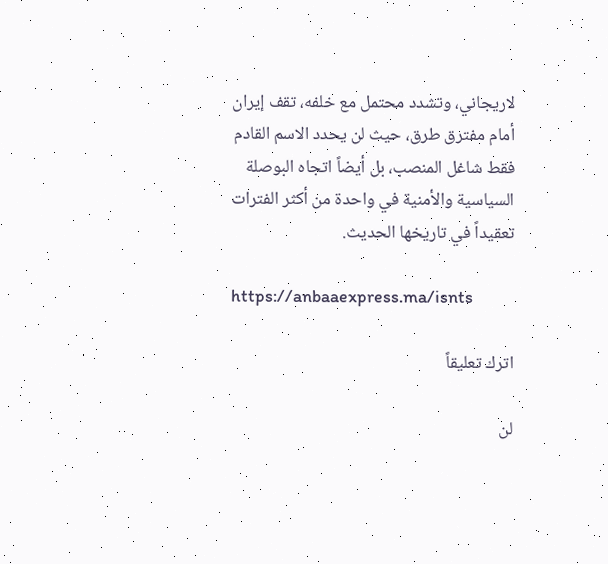لاريجاني، وتشدد محتمل مع خلفه، تقف إيران أمام مفترق طرق، حيث لن يحدد الاسم القادم فقط شاغل المنصب، بل أيضاً اتجاه البوصلة السياسية والأمنية في واحدة من أكثر الفترات تعقيداً في تاريخها الحديث.

https://anbaaexpress.ma/isnts

اترك تعليقاً

لن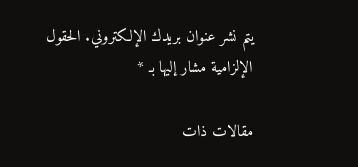يتم نشر عنوان بريدك الإلكتروني. الحقول الإلزامية مشار إليها بـ *

مقالات ذات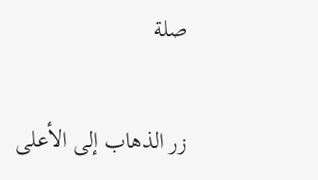صلة

زر الذهاب إلى الأعلى